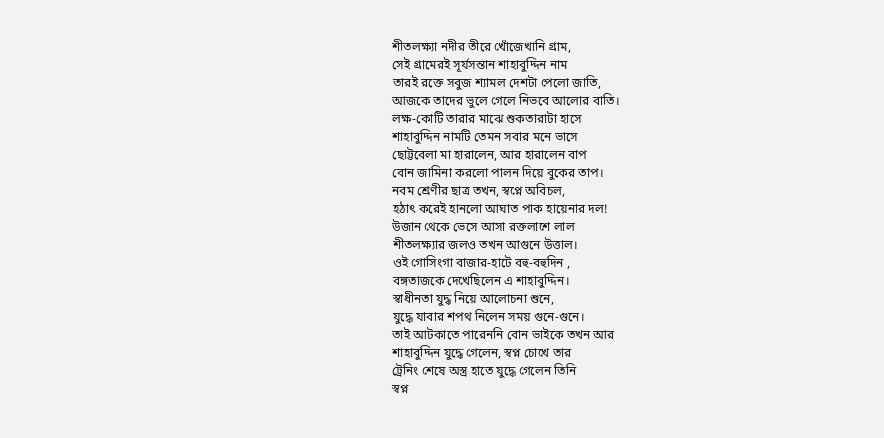শীতলক্ষ্যা নদীর তীরে খোঁজেখানি গ্রাম,
সেই গ্রামেরই সূর্যসন্তান শাহাবুদ্দিন নাম
তারই রক্তে সবুজ শ্যামল দেশটা পেলো জাতি,
আজকে তাদের ভুলে গেলে নিভবে আলোর বাতি।
লক্ষ-কোটি তারার মাঝে শুকতারাটা হাসে
শাহাবুদ্দিন নামটি তেমন সবার মনে ভাসে
ছোট্টবেলা মা হারালেন, আর হারালেন বাপ
বোন জামিনা করলো পালন দিয়ে বুকের তাপ।
নবম শ্রেণীর ছাত্র তখন, স্বপ্নে অবিচল,
হঠাৎ করেই হানলো আঘাত পাক হায়েনার দল!
উজান থেকে ভেসে আসা রক্তলাশে লাল
শীতলক্ষ্যার জলও তখন আগুনে উত্তাল।
ওই গোসিংগা বাজার-হাটে বহু-বহুদিন ,
বঙ্গতাজকে দেখেছিলেন এ শাহাবুদ্দিন।
স্বাধীনতা যুদ্ধ নিয়ে আলোচনা শুনে,
যুদ্ধে যাবার শপথ নিলেন সময় গুনে-গুনে।
তাই আটকাতে পারেননি বোন ভাইকে তখন আর
শাহাবুদ্দিন যুদ্ধে গেলেন, স্বপ্ন চোখে তার
ট্রেনিং শেষে অস্ত্র হাতে যুদ্ধে গেলেন তিনি
স্বপ্ন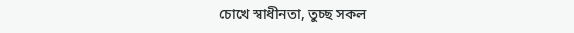চোখে স্বাধীনতা, তুচ্ছ সকল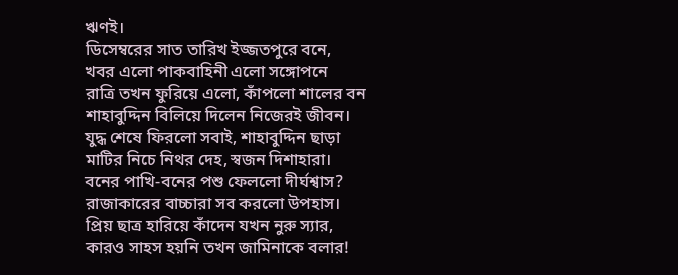ঋণই।
ডিসেম্বরের সাত তারিখ ইজ্জতপুরে বনে,
খবর এলো পাকবাহিনী এলো সঙ্গোপনে
রাত্রি তখন ফুরিয়ে এলো, কাঁপলো শালের বন
শাহাবুদ্দিন বিলিয়ে দিলেন নিজেরই জীবন।
যুদ্ধ শেষে ফিরলো সবাই, শাহাবুদ্দিন ছাড়া
মাটির নিচে নিথর দেহ, স্বজন দিশাহারা।
বনের পাখি-বনের পশু ফেললো দীর্ঘশ্বাস?
রাজাকারের বাচ্চারা সব করলো উপহাস।
প্রিয় ছাত্র হারিয়ে কাঁদেন যখন নুরু স্যার,
কারও সাহস হয়নি তখন জামিনাকে বলার!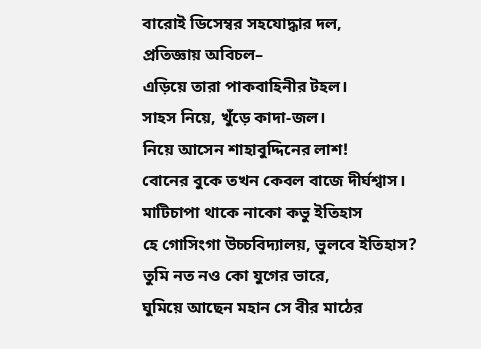বারোই ডিসেম্বর সহযোদ্ধার দল,
প্রতিজ্ঞায় অবিচল–
এড়িয়ে তারা পাকবাহিনীর টহল।
সাহস নিয়ে, খুঁড়ে কাদা-জল।
নিয়ে আসেন শাহাবুদ্দিনের লাশ!
বোনের বুকে তখন কেবল বাজে দীর্ঘশ্বাস।
মাটিচাপা থাকে নাকো কভু ইতিহাস
হে গোসিংগা উচ্চবিদ্যালয়, ভুলবে ইতিহাস?
তুমি নত নও কো যুগের ভারে,
ঘুমিয়ে আছেন মহান সে বীর মাঠের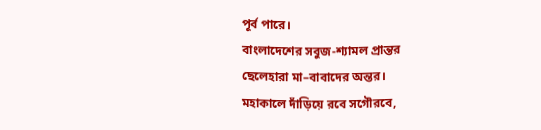পূর্ব পারে।
বাংলাদেশের সবুজ-শ্যামল প্রান্তর
ছেলেহারা মা–বাবাদের অন্তর।
মহাকালে দাঁড়িয়ে রবে সগৌরবে,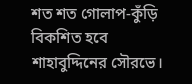শত শত গোলাপ-কুঁড়ি বিকশিত হবে
শাহাবুদ্দিনের সৌরভে।